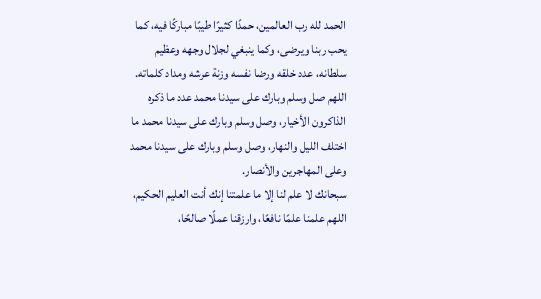الحمد لله رب العالمين، حمدًا كثيرًا طيبًا مباركًا فيه، كما يحب ربنا ويرضى، وكما ينبغي لجلال وجهه وعظيم سلطانه، عدد خلقه ورضا نفسه وزنة عرشه ومداد كلماته.
اللهم صل وسلم وبارك على سيدنا محمد عدد ما ذكره الذاكرون الأخيار، وصل وسلم وبارك على سيدنا محمد ما اختلف الليل والنهار، وصل وسلم وبارك على سيدنا محمد وعلى المهاجرين والأنصار.
سبحانك لا علم لنا إلا ما علمتنا إنك أنت العليم الحكيم، اللهم علمنا علمًا نافعًا، وارزقنا عملًا صالحًا،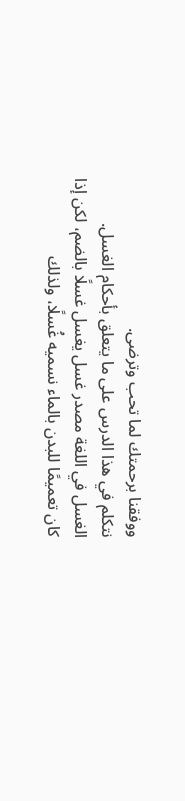ووفقنا برحمتك لما تحب وترضى.
نتكلم في هذا الدرس على ما يتعلق بأحكام الغسل.
الغسل في اللغة مصدر غسل يغسل غسلًا بالضم، لكن إذا كان تعميمًا للبدن بالماء نسميه غُسلًا، ولذلك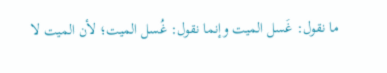ما نقول: غَسل الميت وإنما نقول: غُسل الميت؛ لأن الميت لا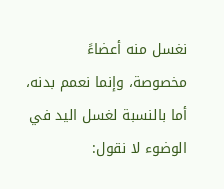نغسل منه أعضاءً مخصوصة، وإنما نعمم بدنه، أما بالنسبة لغسل اليد في الوضوء لا نقول: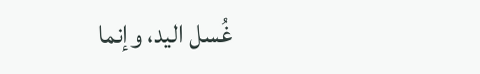غُسل اليد، وإنما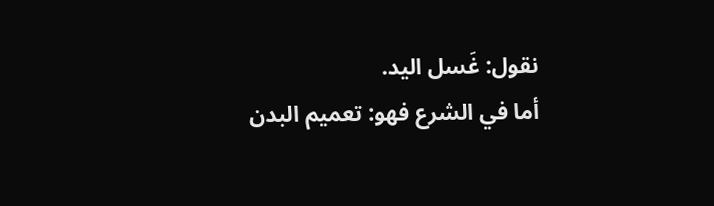نقول: غَسل اليد.
أما في الشرع فهو: تعميم البدن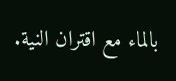بالماء مع اقتران النية.